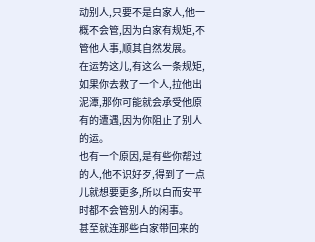动别人,只要不是白家人,他一概不会管,因为白家有规矩,不管他人事,顺其自然发展。
在运势这儿,有这么一条规矩,如果你去救了一个人,拉他出泥潭,那你可能就会承受他原有的遭遇,因为你阻止了别人的运。
也有一个原因,是有些你帮过的人,他不识好歹,得到了一点儿就想要更多,所以白而安平时都不会管别人的闲事。
甚至就连那些白家带回来的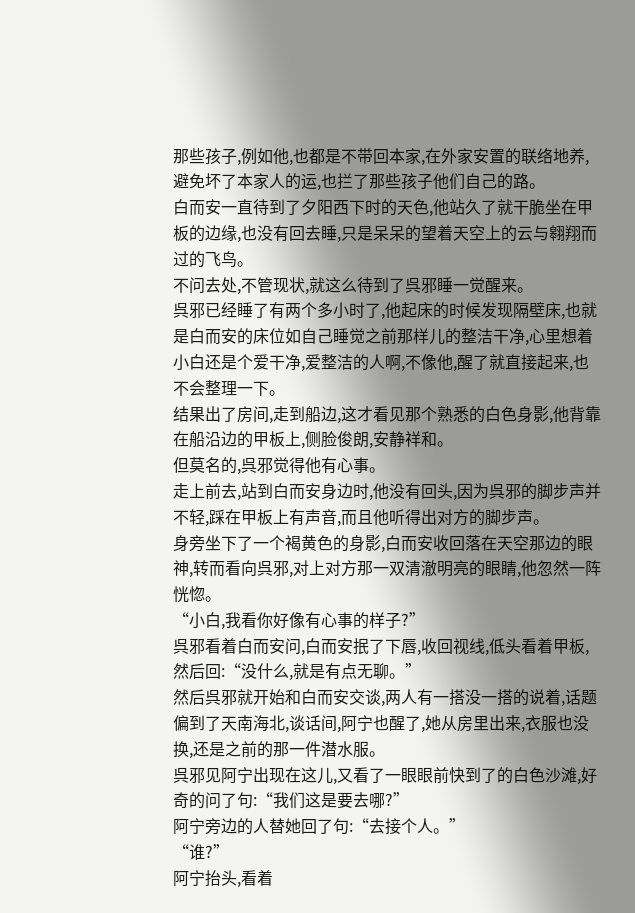那些孩子,例如他,也都是不带回本家,在外家安置的联络地养,避免坏了本家人的运,也拦了那些孩子他们自己的路。
白而安一直待到了夕阳西下时的天色,他站久了就干脆坐在甲板的边缘,也没有回去睡,只是呆呆的望着天空上的云与翱翔而过的飞鸟。
不问去处,不管现状,就这么待到了呉邪睡一觉醒来。
呉邪已经睡了有两个多小时了,他起床的时候发现隔壁床,也就是白而安的床位如自己睡觉之前那样儿的整洁干净,心里想着小白还是个爱干净,爱整洁的人啊,不像他,醒了就直接起来,也不会整理一下。
结果出了房间,走到船边,这才看见那个熟悉的白色身影,他背靠在船沿边的甲板上,侧脸俊朗,安静祥和。
但莫名的,呉邪觉得他有心事。
走上前去,站到白而安身边时,他没有回头,因为呉邪的脚步声并不轻,踩在甲板上有声音,而且他听得出对方的脚步声。
身旁坐下了一个褐黄色的身影,白而安收回落在天空那边的眼神,转而看向呉邪,对上对方那一双清澈明亮的眼睛,他忽然一阵恍惚。
“小白,我看你好像有心事的样子?”
呉邪看着白而安问,白而安抿了下唇,收回视线,低头看着甲板,然后回:“没什么,就是有点无聊。”
然后呉邪就开始和白而安交谈,两人有一搭没一搭的说着,话题偏到了天南海北,谈话间,阿宁也醒了,她从房里出来,衣服也没换,还是之前的那一件潜水服。
呉邪见阿宁出现在这儿,又看了一眼眼前快到了的白色沙滩,好奇的问了句:“我们这是要去哪?”
阿宁旁边的人替她回了句:“去接个人。”
“谁?”
阿宁抬头,看着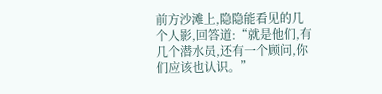前方沙滩上,隐隐能看见的几个人影,回答道:“就是他们,有几个潜水员,还有一个顾问,你们应该也认识。”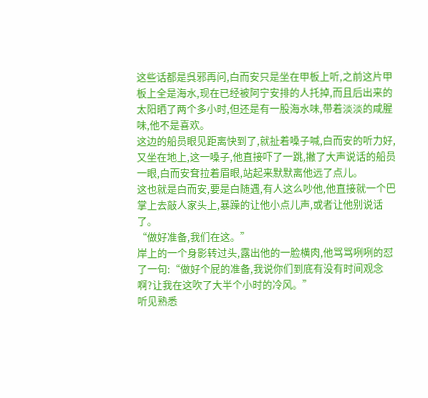这些话都是呉邪再问,白而安只是坐在甲板上听,之前这片甲板上全是海水,现在已经被阿宁安排的人托掉,而且后出来的太阳晒了两个多小时,但还是有一股海水味,带着淡淡的咸腥味,他不是喜欢。
这边的船员眼见距离快到了,就扯着嗓子喊,白而安的听力好,又坐在地上,这一嗓子,他直接吓了一跳,撇了大声说话的船员一眼,白而安耷拉着眉眼,站起来默默离他远了点儿。
这也就是白而安,要是白随遇,有人这么吵他,他直接就一个巴掌上去敲人家头上,暴躁的让他小点儿声,或者让他别说话了。
“做好准备,我们在这。”
岸上的一个身影转过头,露出他的一脸横肉,他骂骂咧咧的怼了一句:“做好个屁的准备,我说你们到底有没有时间观念啊?让我在这吹了大半个小时的冷风。”
听见熟悉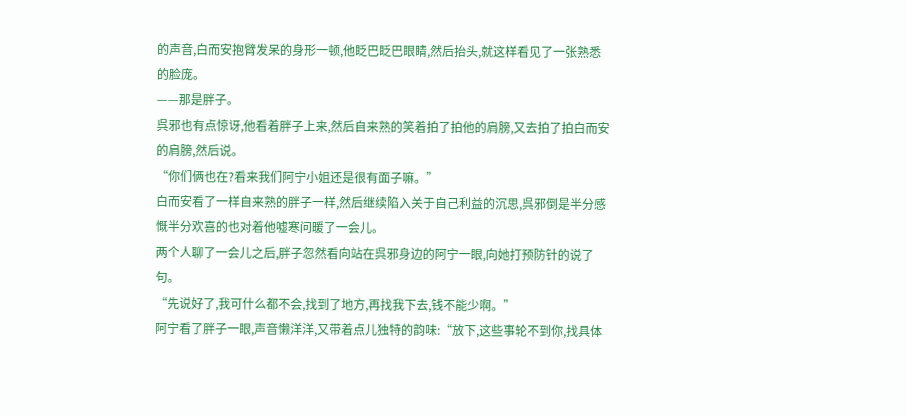的声音,白而安抱臂发呆的身形一顿,他眨巴眨巴眼睛,然后抬头,就这样看见了一张熟悉的脸庞。
——那是胖子。
呉邪也有点惊讶,他看着胖子上来,然后自来熟的笑着拍了拍他的肩膀,又去拍了拍白而安的肩膀,然后说。
“你们俩也在?看来我们阿宁小姐还是很有面子嘛。”
白而安看了一样自来熟的胖子一样,然后继续陷入关于自己利益的沉思,呉邪倒是半分感慨半分欢喜的也对着他嘘寒问暖了一会儿。
两个人聊了一会儿之后,胖子忽然看向站在呉邪身边的阿宁一眼,向她打预防针的说了句。
“先说好了,我可什么都不会,找到了地方,再找我下去,钱不能少啊。”
阿宁看了胖子一眼,声音懒洋洋,又带着点儿独特的韵味:“放下,这些事轮不到你,找具体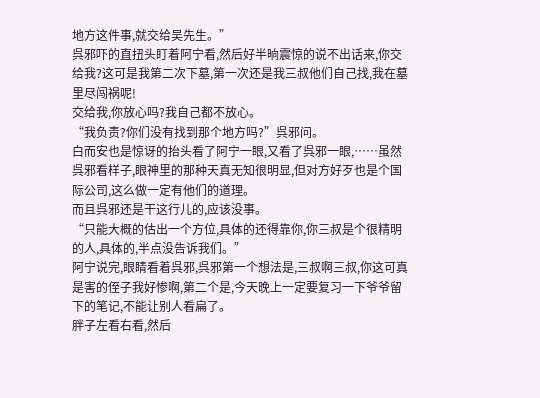地方这件事,就交给吴先生。”
呉邪吓的直扭头盯着阿宁看,然后好半晌震惊的说不出话来,你交给我?这可是我第二次下墓,第一次还是我三叔他们自己找,我在墓里尽闯祸呢!
交给我,你放心吗?我自己都不放心。
“我负责?你们没有找到那个地方吗?”呉邪问。
白而安也是惊讶的抬头看了阿宁一眼,又看了呉邪一眼,……虽然呉邪看样子,眼神里的那种天真无知很明显,但对方好歹也是个国际公司,这么做一定有他们的道理。
而且呉邪还是干这行儿的,应该没事。
“只能大概的估出一个方位,具体的还得靠你,你三叔是个很精明的人,具体的,半点没告诉我们。”
阿宁说完,眼睛看着呉邪,呉邪第一个想法是,三叔啊三叔,你这可真是害的侄子我好惨啊,第二个是,今天晚上一定要复习一下爷爷留下的笔记,不能让别人看扁了。
胖子左看右看,然后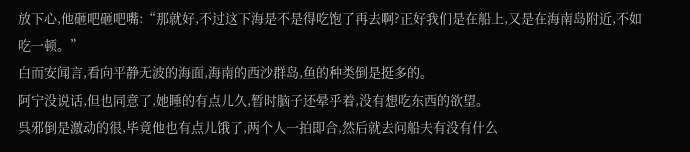放下心,他砸吧砸吧嘴:“那就好,不过这下海是不是得吃饱了再去啊?正好我们是在船上,又是在海南岛附近,不如吃一顿。”
白而安闻言,看向平静无波的海面,海南的西沙群岛,鱼的种类倒是挺多的。
阿宁没说话,但也同意了,她睡的有点儿久,暂时脑子还晕乎着,没有想吃东西的欲望。
呉邪倒是激动的很,毕竟他也有点儿饿了,两个人一拍即合,然后就去问船夫有没有什么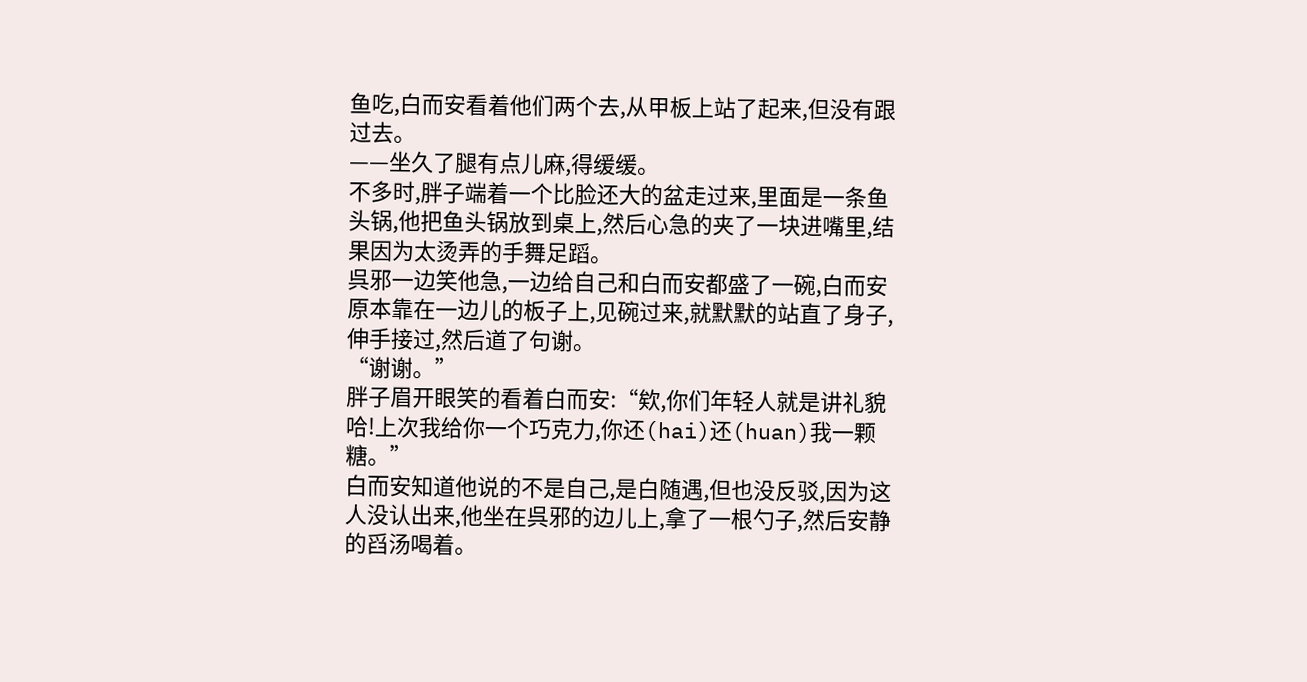鱼吃,白而安看着他们两个去,从甲板上站了起来,但没有跟过去。
——坐久了腿有点儿麻,得缓缓。
不多时,胖子端着一个比脸还大的盆走过来,里面是一条鱼头锅,他把鱼头锅放到桌上,然后心急的夹了一块进嘴里,结果因为太烫弄的手舞足蹈。
呉邪一边笑他急,一边给自己和白而安都盛了一碗,白而安原本靠在一边儿的板子上,见碗过来,就默默的站直了身子,伸手接过,然后道了句谢。
“谢谢。”
胖子眉开眼笑的看着白而安:“欸,你们年轻人就是讲礼貌哈!上次我给你一个巧克力,你还(hai)还(huan)我一颗糖。”
白而安知道他说的不是自己,是白随遇,但也没反驳,因为这人没认出来,他坐在呉邪的边儿上,拿了一根勺子,然后安静的舀汤喝着。